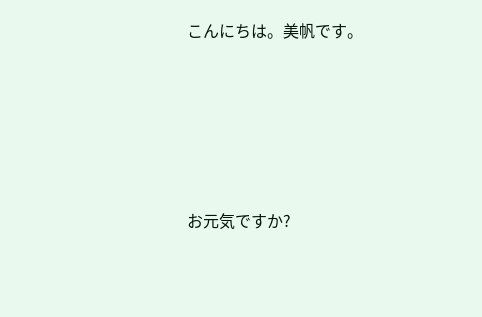こんにちは。美帆です。





お元気ですか?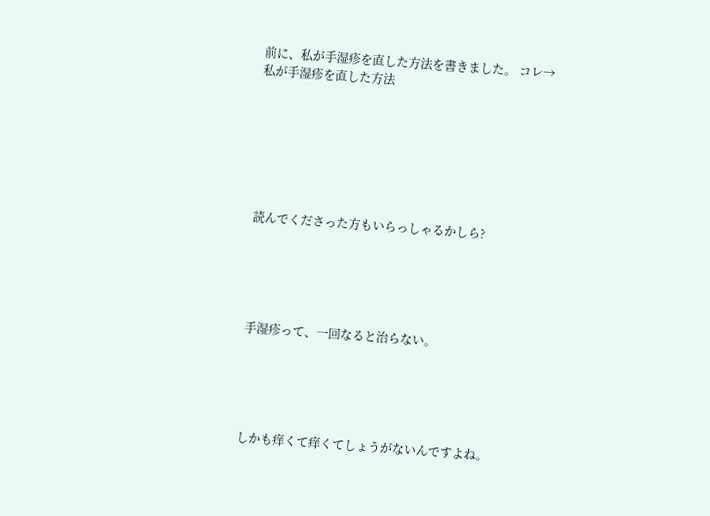前に、私が手湿疹を直した方法を書きました。 コレ→ 私が手湿疹を直した方法







読んでくださった方もいらっしゃるかしら?





手湿疹って、一回なると治らない。





しかも痒くて痒くてしょうがないんですよね。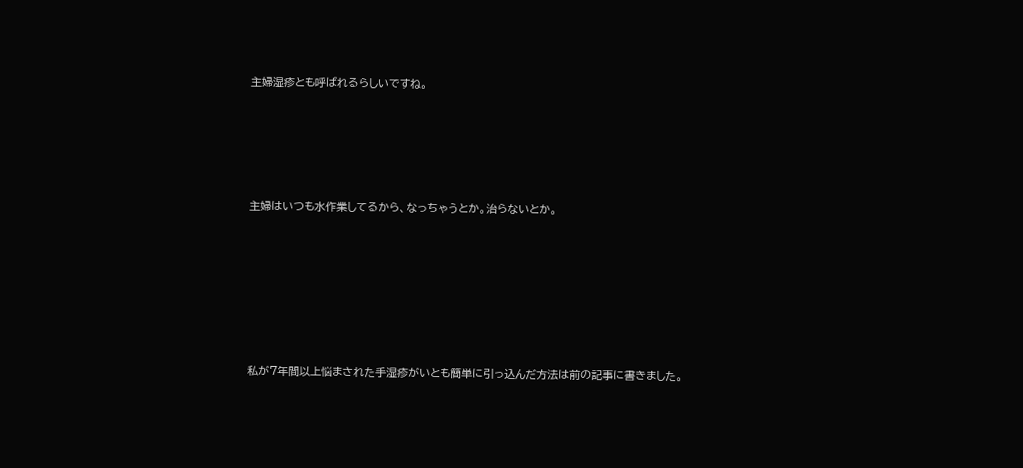主婦湿疹とも呼ばれるらしいですね。





主婦はいつも水作業してるから、なっちゃうとか。治らないとか。







私が7年間以上悩まされた手湿疹がいとも簡単に引っ込んだ方法は前の記事に書きました。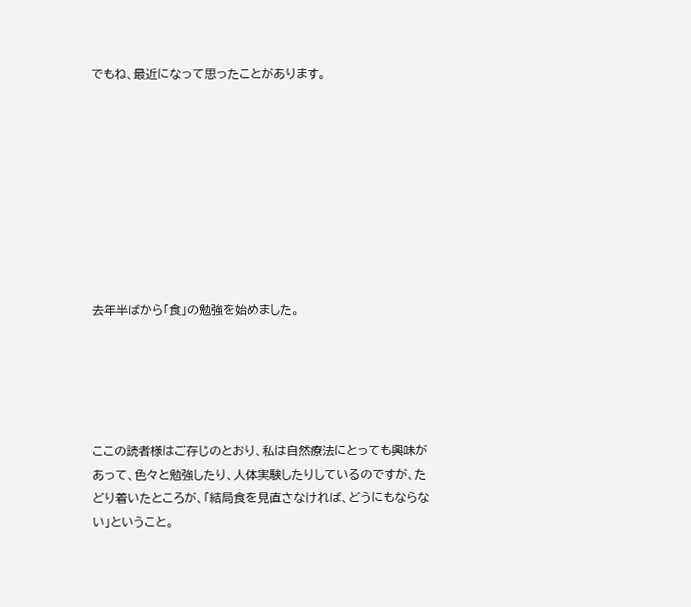でもね、最近になって思ったことがあります。









去年半ばから「食」の勉強を始めました。





ここの読者様はご存じのとおり、私は自然療法にとっても興味があって、色々と勉強したり、人体実験したりしているのですが、たどり着いたところが、「結局食を見直さなければ、どうにもならない」ということ。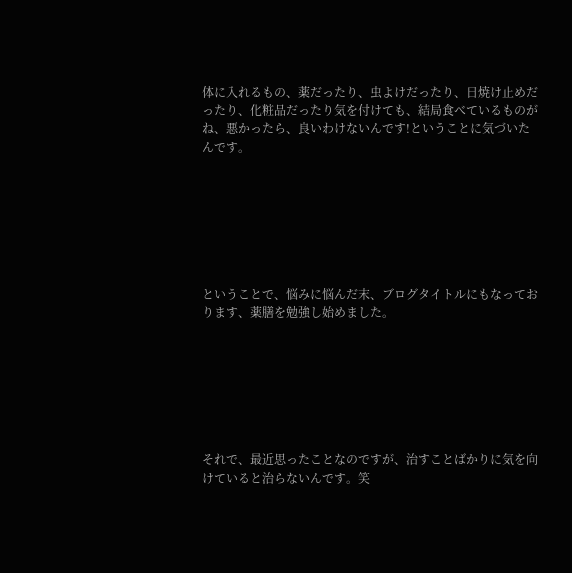体に入れるもの、薬だったり、虫よけだったり、日焼け止めだったり、化粧品だったり気を付けても、結局食べているものがね、悪かったら、良いわけないんです!ということに気づいたんです。







ということで、悩みに悩んだ末、ブログタイトルにもなっております、薬膳を勉強し始めました。







それで、最近思ったことなのですが、治すことばかりに気を向けていると治らないんです。笑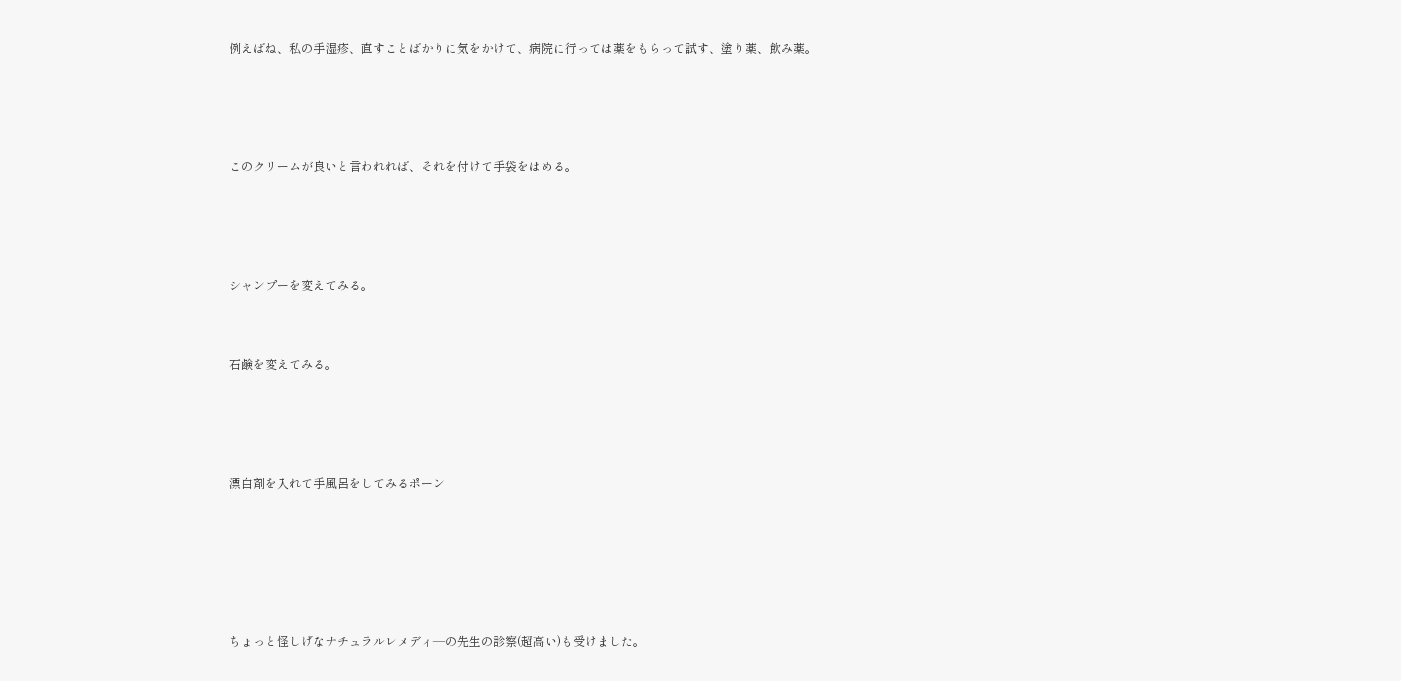例えばね、私の手湿疹、直すことばかりに気をかけて、病院に行っては薬をもらって試す、塗り薬、飲み薬。





このクリームが良いと言われれば、それを付けて手袋をはめる。





シャンプーを変えてみる。



石鹸を変えてみる。





漂白剤を入れて手風呂をしてみるポーン







ちょっと怪しげなナチュラルレメディ―の先生の診察(超高い)も受けました。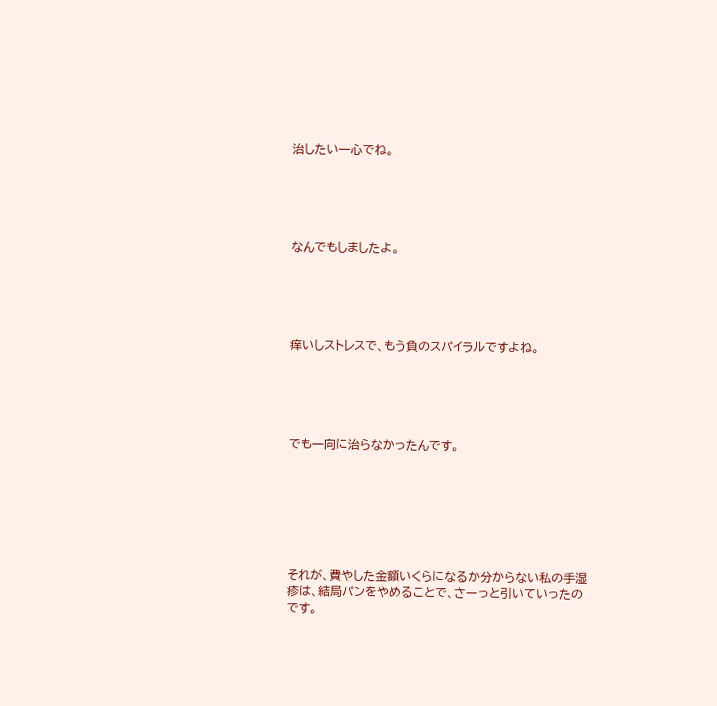治したい一心でね。





なんでもしましたよ。





痒いしストレスで、もう負のスパイラルですよね。





でも一向に治らなかったんです。







それが、費やした金額いくらになるか分からない私の手湿疹は、結局パンをやめることで、さーっと引いていったのです。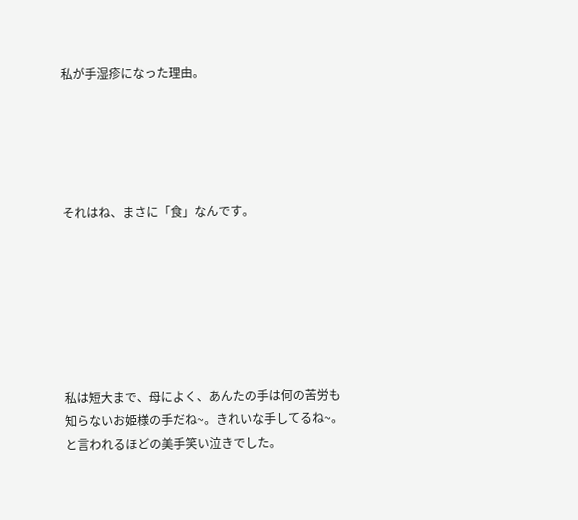私が手湿疹になった理由。





それはね、まさに「食」なんです。







私は短大まで、母によく、あんたの手は何の苦労も知らないお姫様の手だね~。きれいな手してるね~。と言われるほどの美手笑い泣きでした。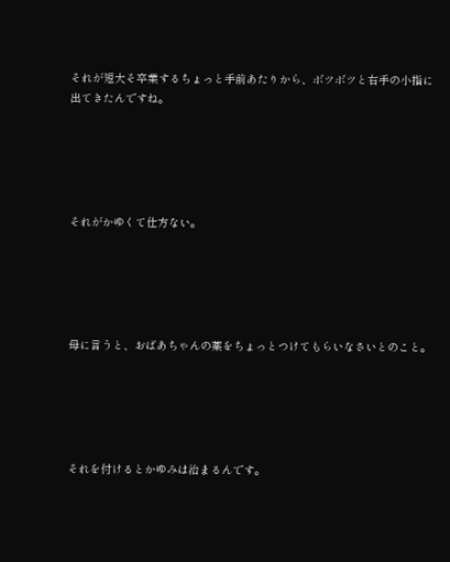それが短大そ卒業するちょっと手前あたりから、ボツボツと右手の小指に出てきたんですね。





それがかゆくて仕方ない。





母に言うと、おばあちゃんの薬をちょっとつけてもらいなさいとのこと。





それを付けるとかゆみは治まるんです。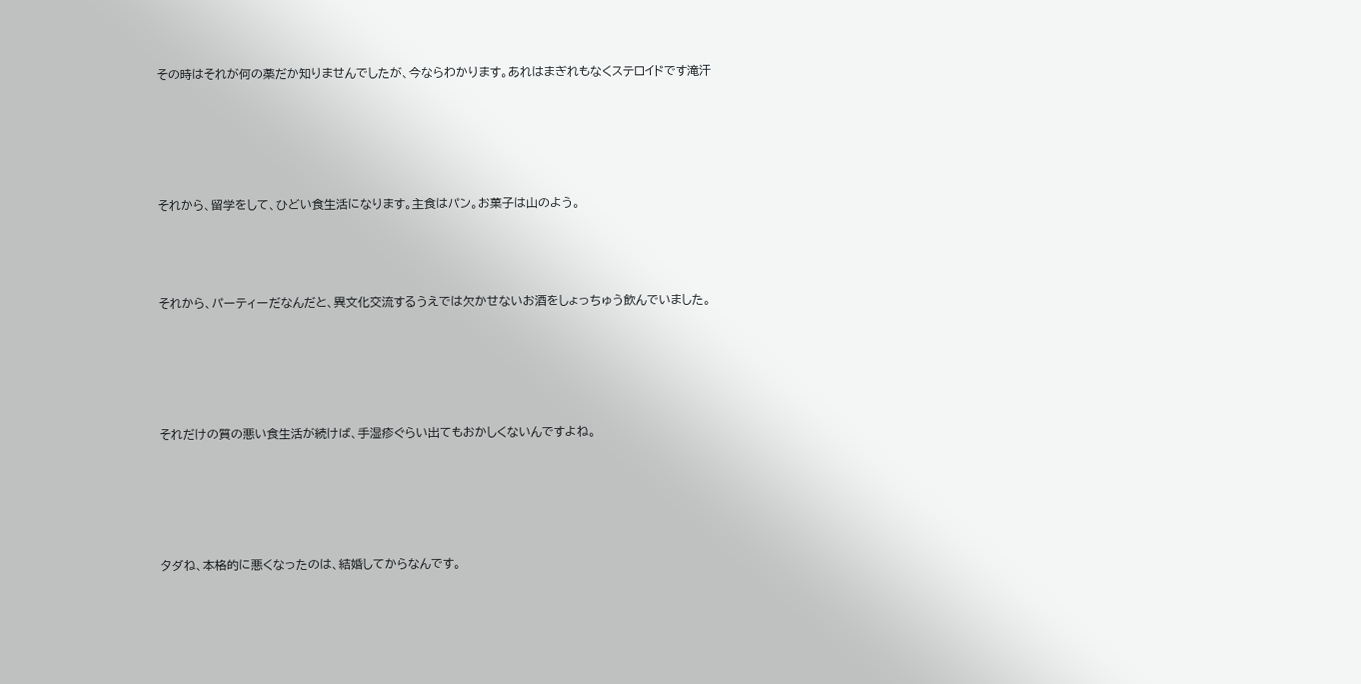その時はそれが何の薬だか知りませんでしたが、今ならわかります。あれはまぎれもなくステロイドです滝汗







それから、留学をして、ひどい食生活になります。主食はパン。お菓子は山のよう。





それから、パーティーだなんだと、異文化交流するうえでは欠かせないお酒をしょっちゅう飲んでいました。







それだけの質の悪い食生活が続けば、手湿疹ぐらい出てもおかしくないんですよね。







タダね、本格的に悪くなったのは、結婚してからなんです。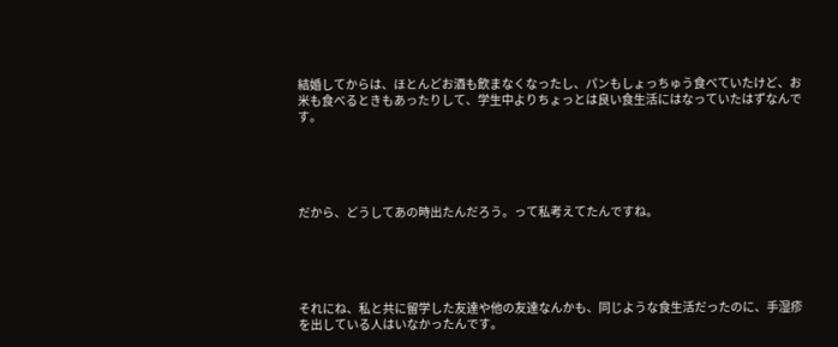結婚してからは、ほとんどお酒も飲まなくなったし、パンもしょっちゅう食べていたけど、お米も食べるときもあったりして、学生中よりちょっとは良い食生活にはなっていたはずなんです。





だから、どうしてあの時出たんだろう。って私考えてたんですね。





それにね、私と共に留学した友達や他の友達なんかも、同じような食生活だったのに、手湿疹を出している人はいなかったんです。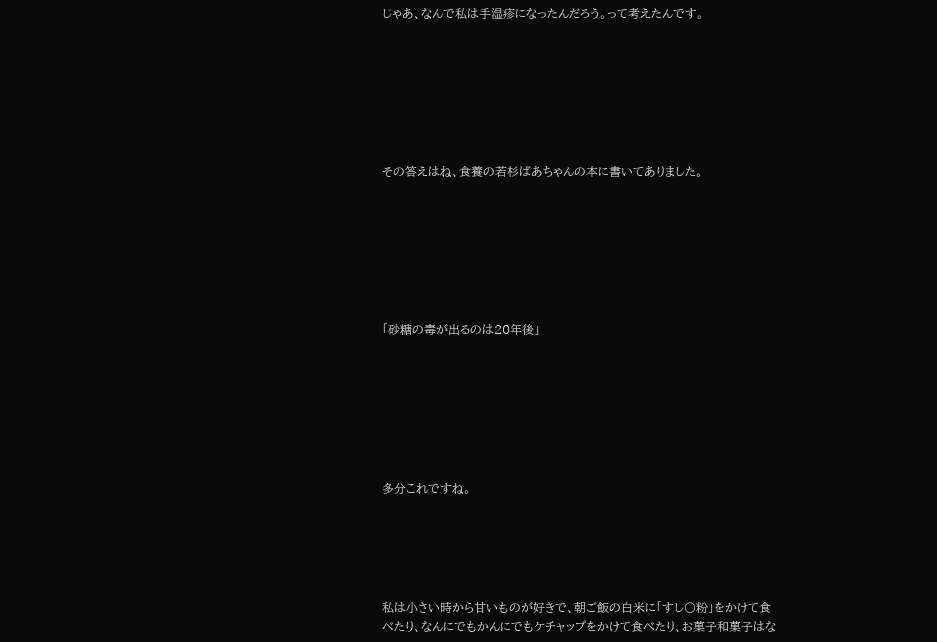じゃあ、なんで私は手湿疹になったんだろう。って考えたんです。







その答えはね、食養の若杉ばあちゃんの本に書いてありました。







「砂糖の毒が出るのは20年後」







多分これですね。





私は小さい時から甘いものが好きで、朝ご飯の白米に「すし〇粉」をかけて食べたり、なんにでもかんにでもケチャップをかけて食べたり、お菓子和菓子はな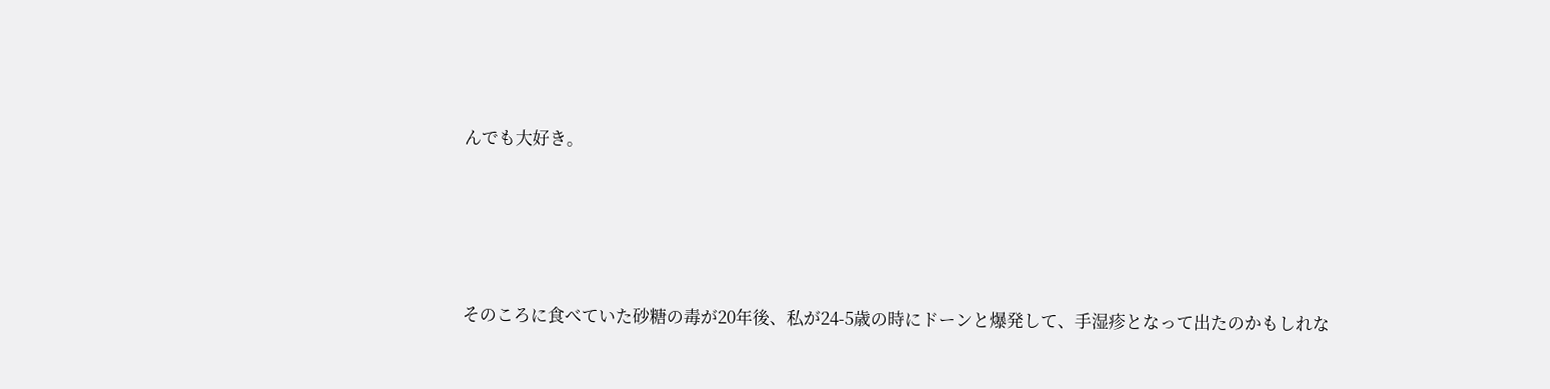んでも大好き。





そのころに食べていた砂糖の毒が20年後、私が24-5歳の時にドーンと爆発して、手湿疹となって出たのかもしれな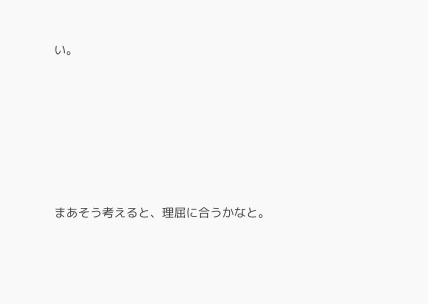い。







まあそう考えると、理屈に合うかなと。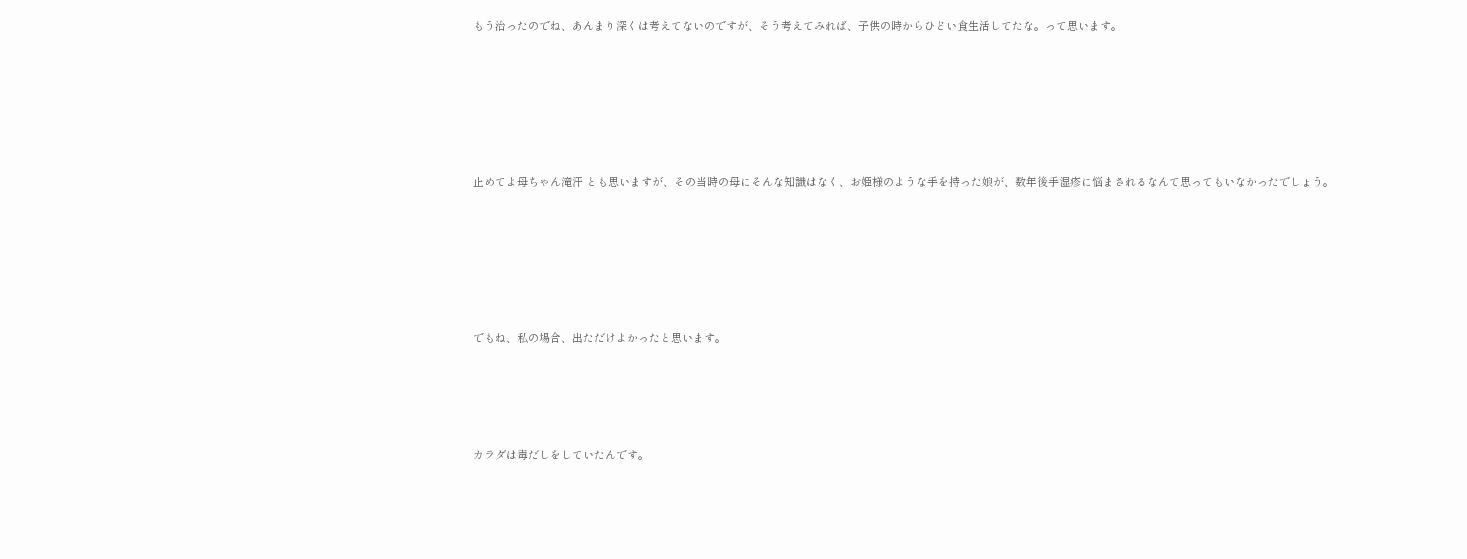もう治ったのでね、あんまり深くは考えてないのですが、そう考えてみれば、子供の時からひどい食生活してたな。って思います。







止めてよ母ちゃん滝汗 とも思いますが、その当時の母にそんな知識はなく、お姫様のような手を持った娘が、数年後手湿疹に悩まされるなんて思ってもいなかったでしょう。







でもね、私の場合、出ただけよかったと思います。





カラダは毒だしをしていたんです。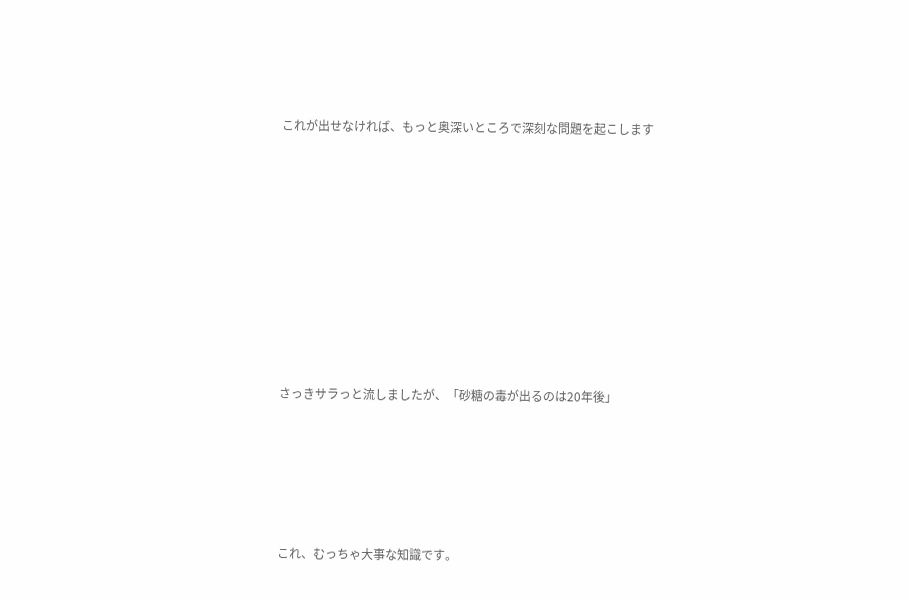これが出せなければ、もっと奥深いところで深刻な問題を起こします









さっきサラっと流しましたが、「砂糖の毒が出るのは20年後」





これ、むっちゃ大事な知識です。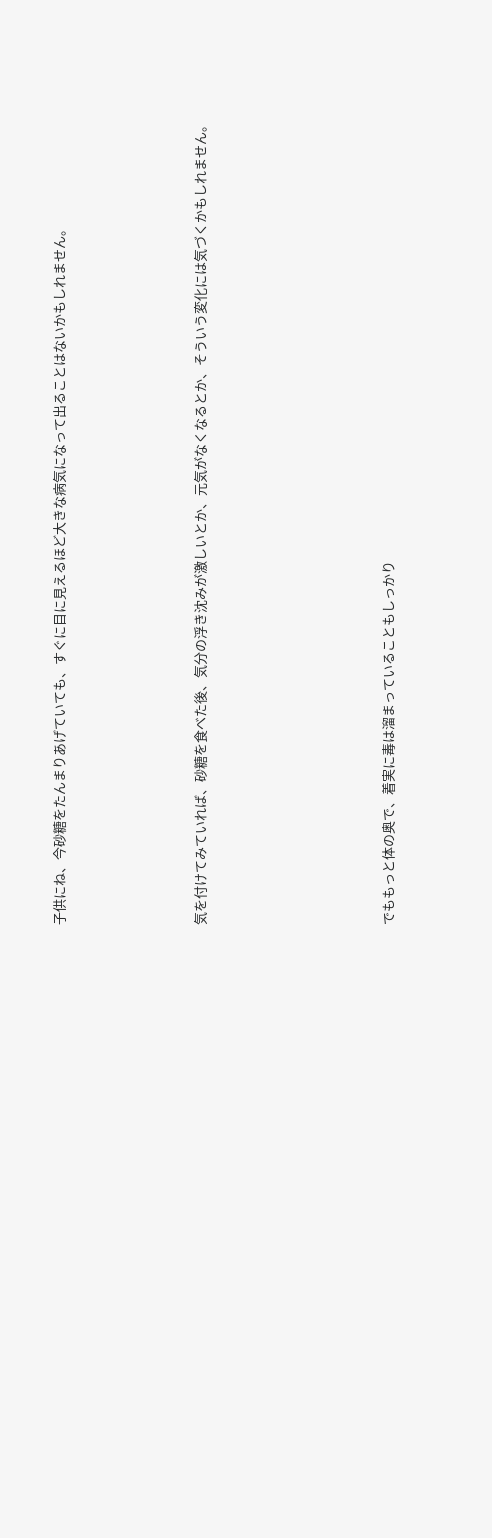子供にね、今砂糖をたんまりあげていても、すぐに目に見えるほど大きな病気になって出ることはないかもしれません。





気を付けてみていれば、砂糖を食べた後、気分の浮き沈みが激しいとか、元気がなくなるとか、そういう変化には気づくかもしれません。







でももっと体の奥で、着実に毒は溜まっていることもしっかり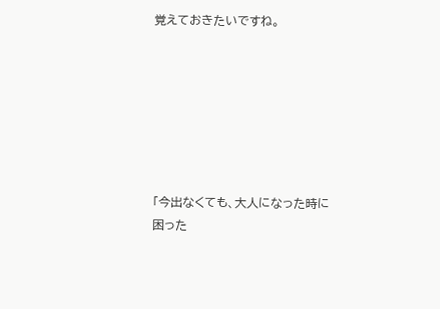覚えておきたいですね。







「今出なくても、大人になった時に困った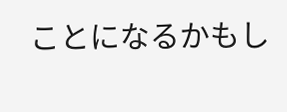ことになるかもし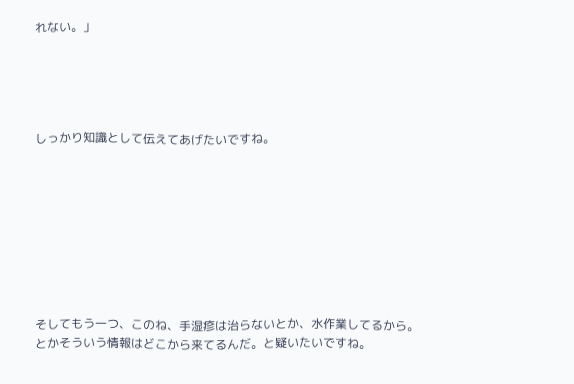れない。」





しっかり知識として伝えてあげたいですね。









そしてもう一つ、このね、手湿疹は治らないとか、水作業してるから。とかそういう情報はどこから来てるんだ。と疑いたいですね。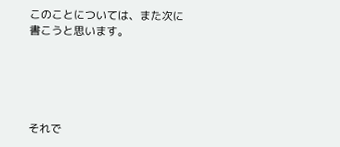このことについては、また次に書こうと思います。





それで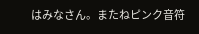はみなさん。またねピンク音符